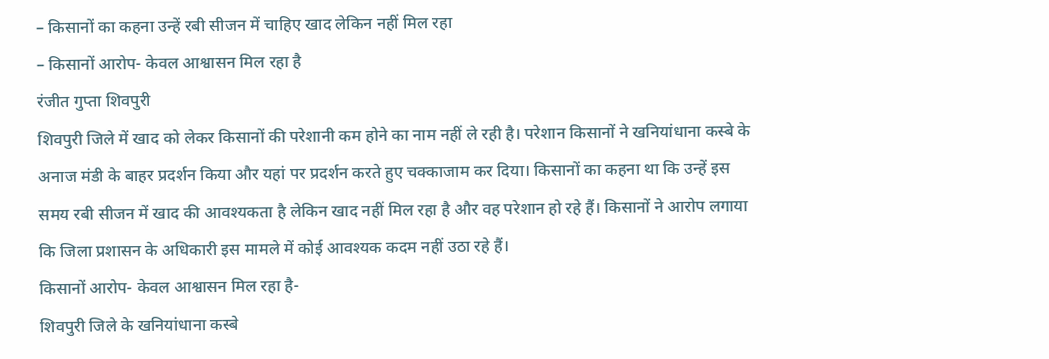– किसानों का कहना उन्हें रबी सीजन में चाहिए खाद लेकिन नहीं मिल रहा
– किसानों आरोप- केवल आश्वासन मिल रहा है
रंजीत गुप्ता शिवपुरी
शिवपुरी जिले में खाद को लेकर किसानों की परेशानी कम होने का नाम नहीं ले रही है। परेशान किसानों ने खनियांधाना कस्बे के अनाज मंडी के बाहर प्रदर्शन किया और यहां पर प्रदर्शन करते हुए चक्काजाम कर दिया। किसानों का कहना था कि उन्हें इस समय रबी सीजन में खाद की आवश्यकता है लेकिन खाद नहीं मिल रहा है और वह परेशान हो रहे हैं। किसानों ने आरोप लगाया कि जिला प्रशासन के अधिकारी इस मामले में कोई आवश्यक कदम नहीं उठा रहे हैं।
किसानों आरोप- केवल आश्वासन मिल रहा है-
शिवपुरी जिले के खनियांधाना कस्बे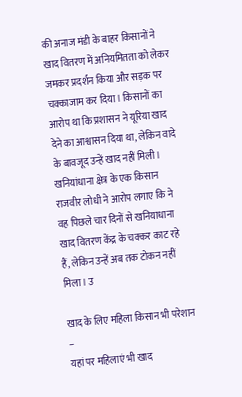की अनाज मंडी के बाहर किसानों ने खाद वितरण में अनियमितता को लेकर जमकर प्रदर्शन किया और सड़क पर चक्काजाम कर दिया। किसानों का आरोप था कि प्रशासन ने यूरिया खाद देने का आश्वासन दिया था, लेकिन वादे के बावजूद उन्हें खाद नहीं मिली। खनियांधाना क्षेत्र के एक किसान राजवीर लोधी ने आरोप लगाए कि ने वह पिछले चार दिनों से खनियाधाना खाद वितरण केंद्र के चक्कर काट रहे हैं, लेकिन उन्हें अब तक टोकन नहीं मिला। उ

खाद के लिए महिला किसान भी परेशान –
यहां पर महिलाएं भी खाद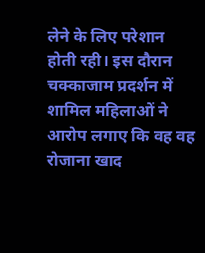लेने के लिए परेशान होती रही। इस दौरान चक्काजाम प्रदर्शन में शामिल महिलाओं ने आरोप लगाए कि वह वह रोजाना खाद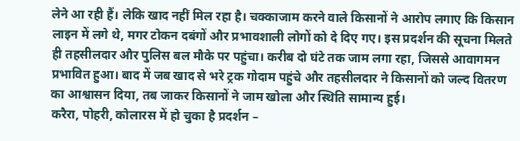लेने आ रही हैं। लेकि खाद नहीं मिल रहा है। चक्काजाम करने वाले किसानों ने आरोप लगाए कि किसान लाइन में लगे थे, मगर टोकन दबंगों और प्रभावशाली लोगों को दे दिए गए। इस प्रदर्शन की सूचना मिलते ही तहसीलदार और पुलिस बल मौके पर पहुंचा। करीब दो घंटे तक जाम लगा रहा, जिससे आवागमन प्रभावित हुआ। बाद में जब खाद से भरे ट्रक गोदाम पहुंचे और तहसीलदार ने किसानों को जल्द वितरण का आश्वासन दिया, तब जाकर किसानों ने जाम खोला और स्थिति सामान्य हुई।
करैरा, पोहरी, कोलारस में हो चुका है प्रदर्शन –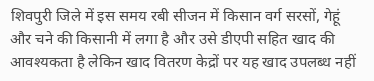शिवपुरी जिले में इस समय रबी सीजन में किसान वर्ग सरसों, गेहूं और चने की किसानी में लगा है और उसे डीएपी सहित खाद की आवश्यकता है लेकिन खाद वितरण केद्रों पर यह खाद उपलब्ध नहीं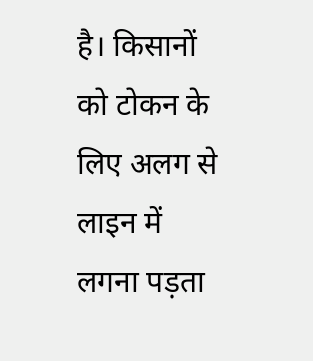है। किसानों को टोकन के लिए अलग से लाइन में लगना पड़ता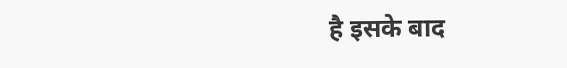है इसके बाद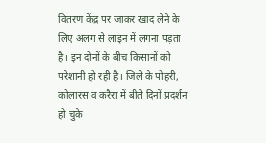वितरण केंद्र पर जाकर खाद लेने के लिए अलग से लाइन में लगना पड़ता है। इन दोनों के बीच किसानों को परेशानी हो रही है। जिले के पोहरी, कोलारस व करैरा में बीते दिनों प्रदर्शन हो चुके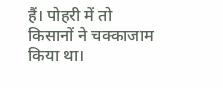हैं। पोहरी में तो किसानों ने चक्काजाम किया था।